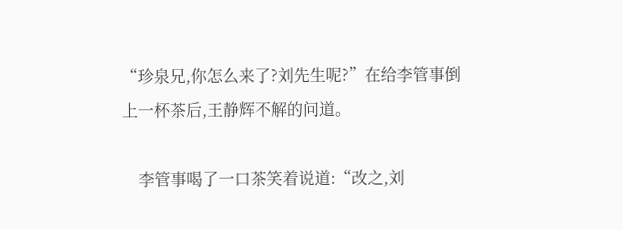“珍泉兄,你怎么来了?刘先生呢?”在给李管事倒上一杯茶后,王静辉不解的问道。

    李管事喝了一口茶笑着说道:“改之,刘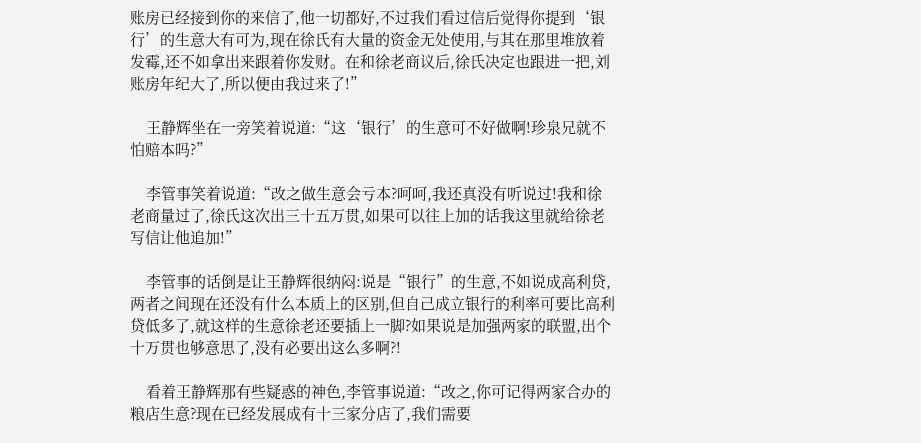账房已经接到你的来信了,他一切都好,不过我们看过信后觉得你提到‘银行’的生意大有可为,现在徐氏有大量的资金无处使用,与其在那里堆放着发霉,还不如拿出来跟着你发财。在和徐老商议后,徐氏决定也跟进一把,刘账房年纪大了,所以便由我过来了!”

    王静辉坐在一旁笑着说道:“这‘银行’的生意可不好做啊!珍泉兄就不怕赔本吗?”

    李管事笑着说道:“改之做生意会亏本?呵呵,我还真没有听说过!我和徐老商量过了,徐氏这次出三十五万贯,如果可以往上加的话我这里就给徐老写信让他追加!”

    李管事的话倒是让王静辉很纳闷:说是“银行”的生意,不如说成高利贷,两者之间现在还没有什么本质上的区别,但自己成立银行的利率可要比高利贷低多了,就这样的生意徐老还要插上一脚?如果说是加强两家的联盟,出个十万贯也够意思了,没有必要出这么多啊?!

    看着王静辉那有些疑惑的神色,李管事说道:“改之,你可记得两家合办的粮店生意?现在已经发展成有十三家分店了,我们需要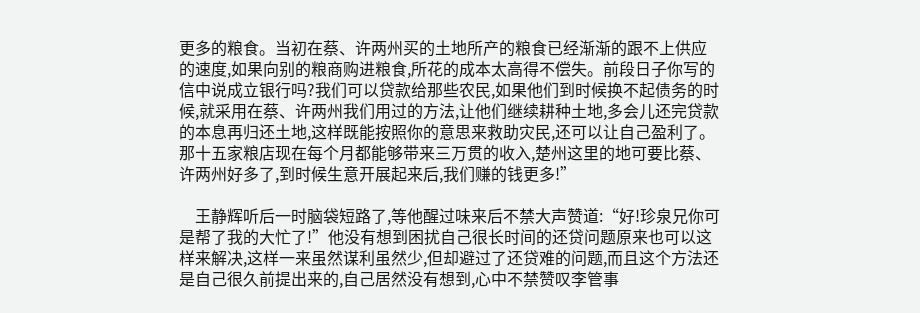更多的粮食。当初在蔡、许两州买的土地所产的粮食已经渐渐的跟不上供应的速度,如果向别的粮商购进粮食,所花的成本太高得不偿失。前段日子你写的信中说成立银行吗?我们可以贷款给那些农民,如果他们到时候换不起债务的时候,就采用在蔡、许两州我们用过的方法,让他们继续耕种土地,多会儿还完贷款的本息再归还土地,这样既能按照你的意思来救助灾民,还可以让自己盈利了。那十五家粮店现在每个月都能够带来三万贯的收入,楚州这里的地可要比蔡、许两州好多了,到时候生意开展起来后,我们赚的钱更多!”

    王静辉听后一时脑袋短路了,等他醒过味来后不禁大声赞道:“好!珍泉兄你可是帮了我的大忙了!”他没有想到困扰自己很长时间的还贷问题原来也可以这样来解决,这样一来虽然谋利虽然少,但却避过了还贷难的问题,而且这个方法还是自己很久前提出来的,自己居然没有想到,心中不禁赞叹李管事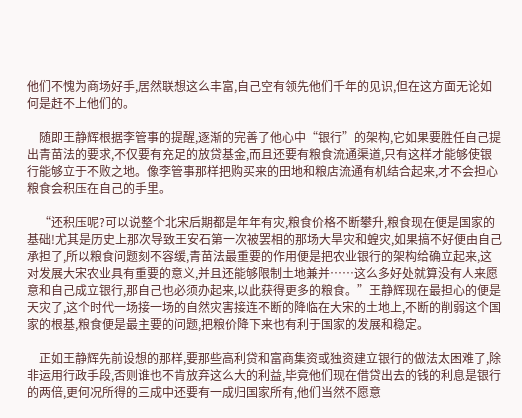他们不愧为商场好手,居然联想这么丰富,自己空有领先他们千年的见识,但在这方面无论如何是赶不上他们的。

    随即王静辉根据李管事的提醒,逐渐的完善了他心中“银行”的架构,它如果要胜任自己提出青苗法的要求,不仅要有充足的放贷基金,而且还要有粮食流通渠道,只有这样才能够使银行能够立于不败之地。像李管事那样把购买来的田地和粮店流通有机结合起来,才不会担心粮食会积压在自己的手里。

    “还积压呢?可以说整个北宋后期都是年年有灾,粮食价格不断攀升,粮食现在便是国家的基础!尤其是历史上那次导致王安石第一次被罢相的那场大旱灾和蝗灾,如果搞不好便由自己承担了,所以粮食问题刻不容缓,青苗法最重要的作用便是把农业银行的架构给确立起来,这对发展大宋农业具有重要的意义,并且还能够限制土地兼并……这么多好处就算没有人来愿意和自己成立银行,那自己也必须办起来,以此获得更多的粮食。”王静辉现在最担心的便是天灾了,这个时代一场接一场的自然灾害接连不断的降临在大宋的土地上,不断的削弱这个国家的根基,粮食便是最主要的问题,把粮价降下来也有利于国家的发展和稳定。

    正如王静辉先前设想的那样,要那些高利贷和富商集资或独资建立银行的做法太困难了,除非运用行政手段,否则谁也不肯放弃这么大的利益,毕竟他们现在借贷出去的钱的利息是银行的两倍,更何况所得的三成中还要有一成归国家所有,他们当然不愿意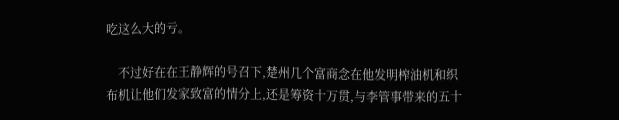吃这么大的亏。

    不过好在在王静辉的号召下,楚州几个富商念在他发明榨油机和织布机让他们发家致富的情分上,还是筹资十万贯,与李管事带来的五十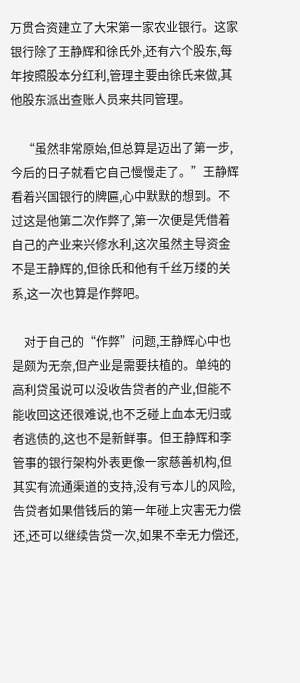万贯合资建立了大宋第一家农业银行。这家银行除了王静辉和徐氏外,还有六个股东,每年按照股本分红利,管理主要由徐氏来做,其他股东派出查账人员来共同管理。

    “虽然非常原始,但总算是迈出了第一步,今后的日子就看它自己慢慢走了。”王静辉看着兴国银行的牌匾,心中默默的想到。不过这是他第二次作弊了,第一次便是凭借着自己的产业来兴修水利,这次虽然主导资金不是王静辉的,但徐氏和他有千丝万缕的关系,这一次也算是作弊吧。

    对于自己的“作弊”问题,王静辉心中也是颇为无奈,但产业是需要扶植的。单纯的高利贷虽说可以没收告贷者的产业,但能不能收回这还很难说,也不乏碰上血本无归或者逃债的,这也不是新鲜事。但王静辉和李管事的银行架构外表更像一家慈善机构,但其实有流通渠道的支持,没有亏本儿的风险,告贷者如果借钱后的第一年碰上灾害无力偿还,还可以继续告贷一次,如果不幸无力偿还,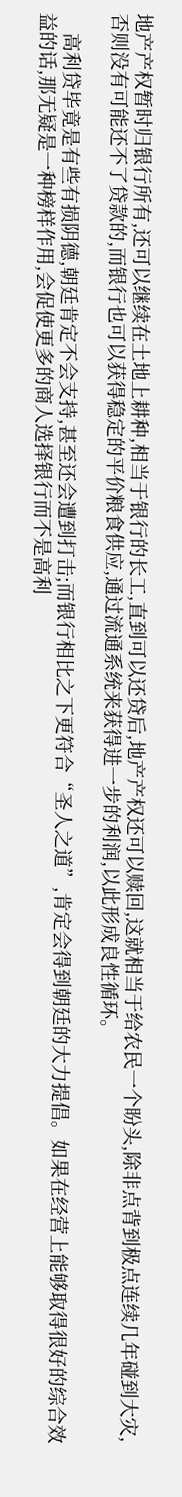地产产权暂时归银行所有,还可以继续在土地上耕种,相当于银行的长工,直到可以还贷后,地产产权还可以赎回,这就相当于给农民一个盼头,除非点背到极点连续几年碰到大灾,否则没有可能还不了贷款的,而银行也可以获得稳定的平价粮食供应,通过流通系统来获得进一步的利润,以此形成良性循环。

    高利贷毕竟是有些有损阴德,朝廷肯定不会支持,甚至还会遭到打击;而银行相比之下更符合“圣人之道”,肯定会得到朝廷的大力提倡。如果在经营上能够取得很好的综合效益的话,那无疑是一种榜样作用,会促使更多的商人选择银行而不是高利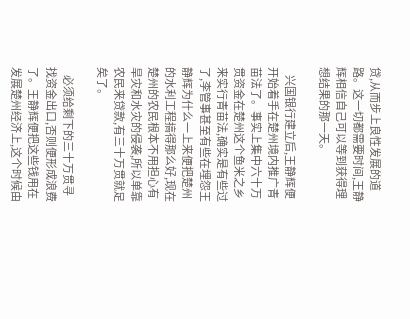贷,从而步上良性发展的道路。这一切都需要时间,王静辉相信自己可以等到获得理想结果的那一天。

    兴国银行建立后,王静辉便开始着手在楚州境内推广青苗法了。事实上集中六十万贯资金在楚州这个鱼米之乡来实行青苗法,确实是有些过了,李管事甚至有些在埋怨王静辉为什么一上来便把楚州的水利工程搞得那么好,现在楚州的农民根本不用担心有旱灾和水灾的侵袭,所以单靠农民来贷款,有三十万贯就足矣了。

    必须给剩下的三十万贯寻找资金出口,否则便形成浪费了。王静辉便把这些钱用在发展楚州经济上,这个时候由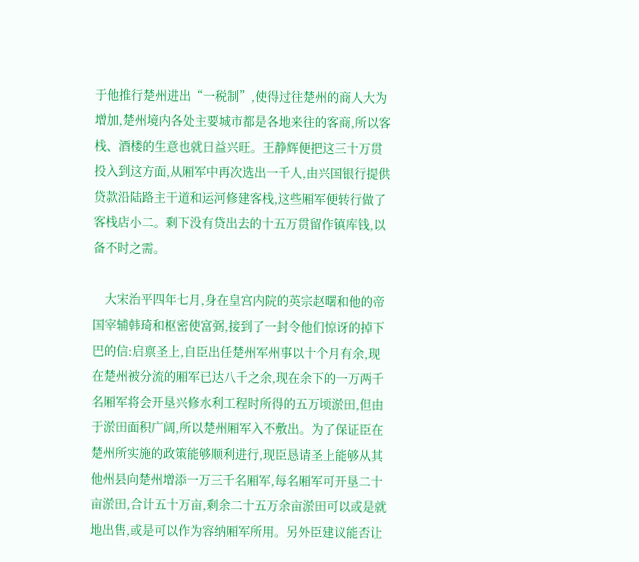于他推行楚州进出“一税制”,使得过往楚州的商人大为增加,楚州境内各处主要城市都是各地来往的客商,所以客栈、酒楼的生意也就日益兴旺。王静辉便把这三十万贯投入到这方面,从厢军中再次选出一千人,由兴国银行提供贷款沿陆路主干道和运河修建客栈,这些厢军便转行做了客栈店小二。剩下没有贷出去的十五万贯留作镇库钱,以备不时之需。

    大宋治平四年七月,身在皇宫内院的英宗赵曙和他的帝国宰辅韩琦和枢密使富弼,接到了一封令他们惊讶的掉下巴的信:启禀圣上,自臣出任楚州军州事以十个月有余,现在楚州被分流的厢军已达八千之余,现在余下的一万两千名厢军将会开垦兴修水利工程时所得的五万顷淤田,但由于淤田面积广阔,所以楚州厢军入不敷出。为了保证臣在楚州所实施的政策能够顺利进行,现臣恳请圣上能够从其他州县向楚州增添一万三千名厢军,每名厢军可开垦二十亩淤田,合计五十万亩,剩余二十五万余亩淤田可以或是就地出售,或是可以作为容纳厢军所用。另外臣建议能否让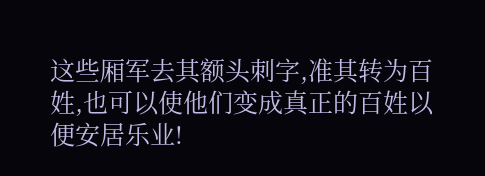这些厢军去其额头刺字,准其转为百姓,也可以使他们变成真正的百姓以便安居乐业!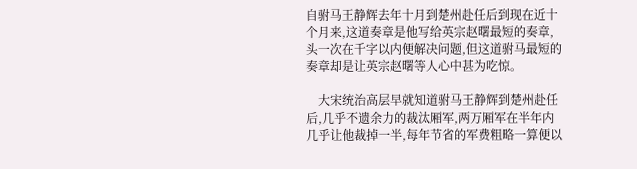自驸马王静辉去年十月到楚州赴任后到现在近十个月来,这道奏章是他写给英宗赵曙最短的奏章,头一次在千字以内便解决问题,但这道驸马最短的奏章却是让英宗赵曙等人心中甚为吃惊。

    大宋统治高层早就知道驸马王静辉到楚州赴任后,几乎不遗余力的裁汰厢军,两万厢军在半年内几乎让他裁掉一半,每年节省的军费粗略一算便以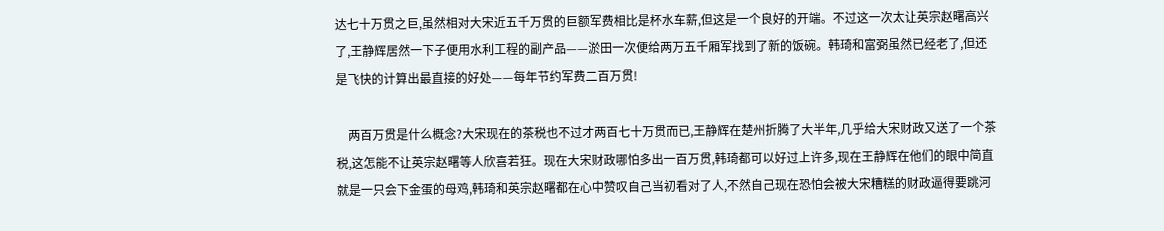达七十万贯之巨,虽然相对大宋近五千万贯的巨额军费相比是杯水车薪,但这是一个良好的开端。不过这一次太让英宗赵曙高兴了,王静辉居然一下子便用水利工程的副产品——淤田一次便给两万五千厢军找到了新的饭碗。韩琦和富弼虽然已经老了,但还是飞快的计算出最直接的好处——每年节约军费二百万贯!

    两百万贯是什么概念?大宋现在的茶税也不过才两百七十万贯而已,王静辉在楚州折腾了大半年,几乎给大宋财政又送了一个茶税,这怎能不让英宗赵曙等人欣喜若狂。现在大宋财政哪怕多出一百万贯,韩琦都可以好过上许多,现在王静辉在他们的眼中简直就是一只会下金蛋的母鸡,韩琦和英宗赵曙都在心中赞叹自己当初看对了人,不然自己现在恐怕会被大宋糟糕的财政逼得要跳河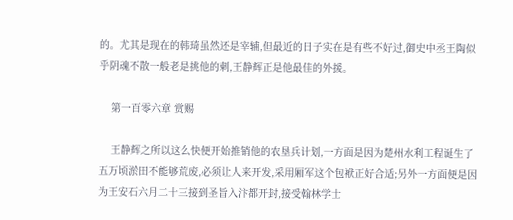的。尤其是现在的韩琦虽然还是宰辅,但最近的日子实在是有些不好过,御史中丞王陶似乎阴魂不散一般老是挑他的刺,王静辉正是他最佳的外援。

    第一百零六章 赏赐

    王静辉之所以这么快便开始推销他的农垦兵计划,一方面是因为楚州水利工程诞生了五万顷淤田不能够荒废,必须让人来开发,采用厢军这个包袱正好合适;另外一方面便是因为王安石六月二十三接到圣旨入汴都开封,接受翰林学士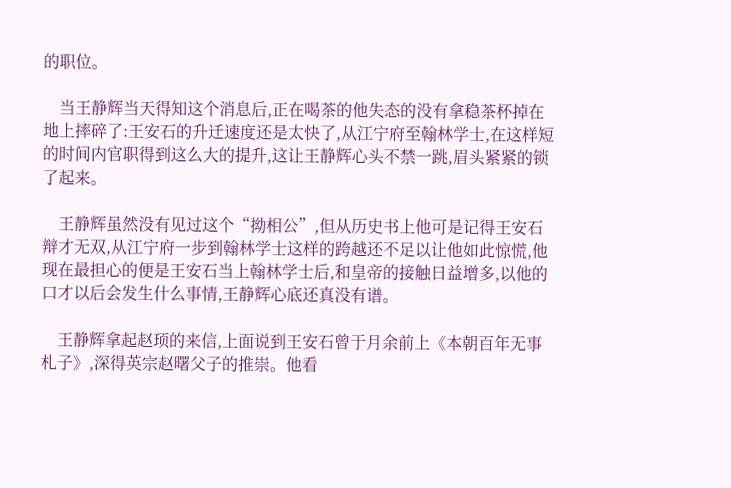的职位。

    当王静辉当天得知这个消息后,正在喝茶的他失态的没有拿稳茶杯掉在地上摔碎了:王安石的升迁速度还是太快了,从江宁府至翰林学士,在这样短的时间内官职得到这么大的提升,这让王静辉心头不禁一跳,眉头紧紧的锁了起来。

    王静辉虽然没有见过这个“拗相公”,但从历史书上他可是记得王安石辩才无双,从江宁府一步到翰林学士这样的跨越还不足以让他如此惊慌,他现在最担心的便是王安石当上翰林学士后,和皇帝的接触日益增多,以他的口才以后会发生什么事情,王静辉心底还真没有谱。

    王静辉拿起赵顼的来信,上面说到王安石曾于月余前上《本朝百年无事札子》,深得英宗赵曙父子的推崇。他看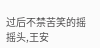过后不禁苦笑的摇摇头,王安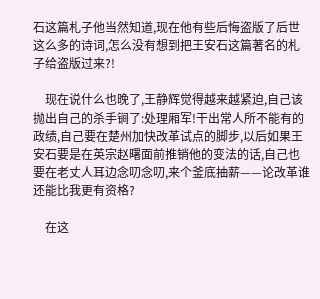石这篇札子他当然知道,现在他有些后悔盗版了后世这么多的诗词,怎么没有想到把王安石这篇著名的札子给盗版过来?!

    现在说什么也晚了,王静辉觉得越来越紧迫,自己该抛出自己的杀手锏了:处理厢军!干出常人所不能有的政绩,自己要在楚州加快改革试点的脚步,以后如果王安石要是在英宗赵曙面前推销他的变法的话,自己也要在老丈人耳边念叨念叨,来个釜底抽薪——论改革谁还能比我更有资格?

    在这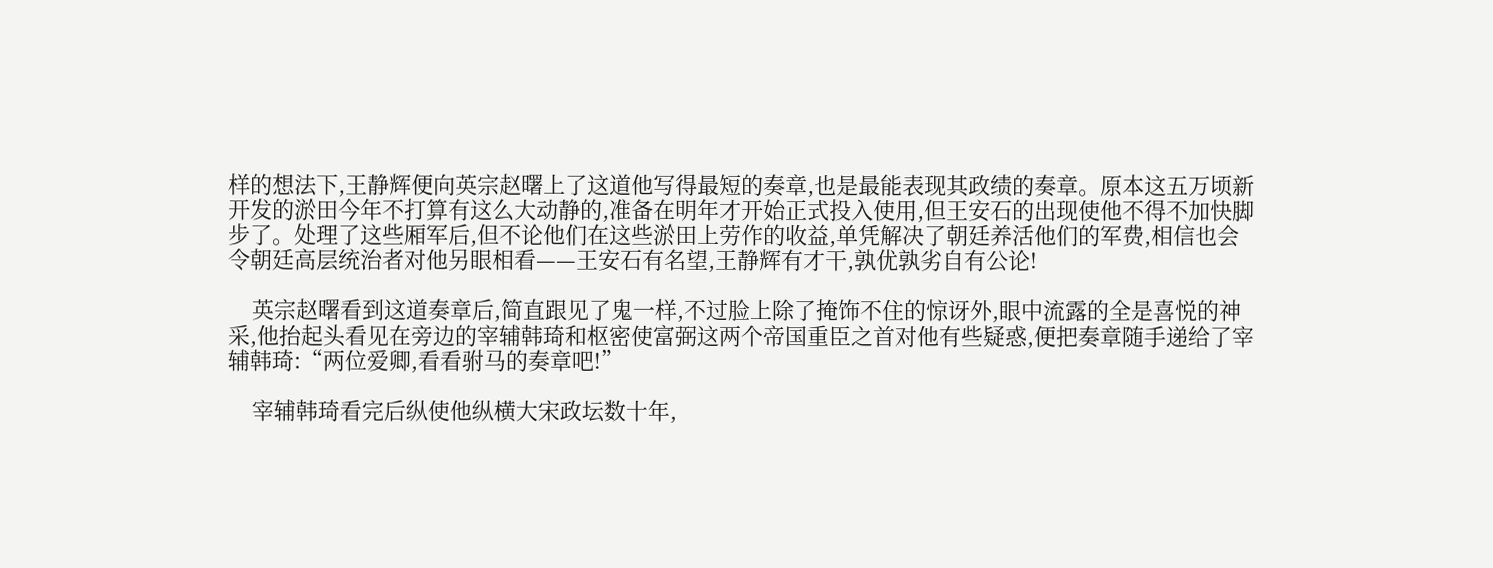样的想法下,王静辉便向英宗赵曙上了这道他写得最短的奏章,也是最能表现其政绩的奏章。原本这五万顷新开发的淤田今年不打算有这么大动静的,准备在明年才开始正式投入使用,但王安石的出现使他不得不加快脚步了。处理了这些厢军后,但不论他们在这些淤田上劳作的收益,单凭解决了朝廷养活他们的军费,相信也会令朝廷高层统治者对他另眼相看——王安石有名望,王静辉有才干,孰优孰劣自有公论!

    英宗赵曙看到这道奏章后,简直跟见了鬼一样,不过脸上除了掩饰不住的惊讶外,眼中流露的全是喜悦的神采,他抬起头看见在旁边的宰辅韩琦和枢密使富弼这两个帝国重臣之首对他有些疑惑,便把奏章随手递给了宰辅韩琦:“两位爱卿,看看驸马的奏章吧!”

    宰辅韩琦看完后纵使他纵横大宋政坛数十年,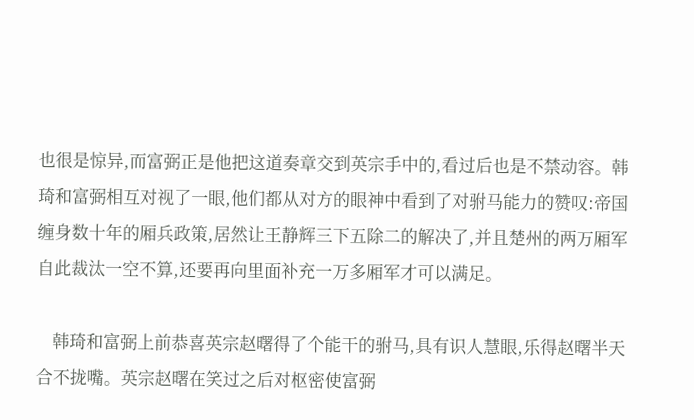也很是惊异,而富弼正是他把这道奏章交到英宗手中的,看过后也是不禁动容。韩琦和富弼相互对视了一眼,他们都从对方的眼神中看到了对驸马能力的赞叹:帝国缠身数十年的厢兵政策,居然让王静辉三下五除二的解决了,并且楚州的两万厢军自此裁汰一空不算,还要再向里面补充一万多厢军才可以满足。

    韩琦和富弼上前恭喜英宗赵曙得了个能干的驸马,具有识人慧眼,乐得赵曙半天合不拢嘴。英宗赵曙在笑过之后对枢密使富弼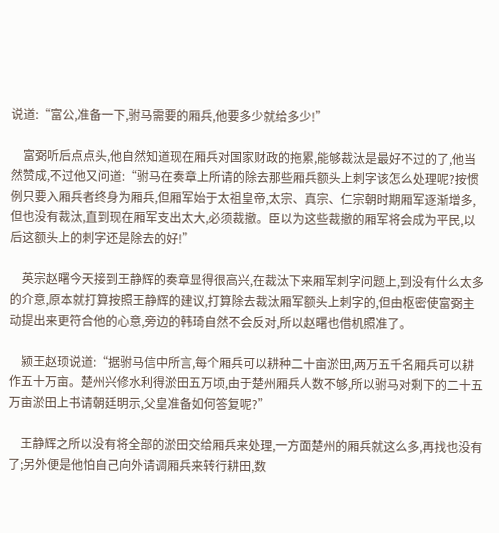说道:“富公,准备一下,驸马需要的厢兵,他要多少就给多少!”

    富弼听后点点头,他自然知道现在厢兵对国家财政的拖累,能够裁汰是最好不过的了,他当然赞成,不过他又问道:“驸马在奏章上所请的除去那些厢兵额头上刺字该怎么处理呢?按惯例只要入厢兵者终身为厢兵,但厢军始于太祖皇帝,太宗、真宗、仁宗朝时期厢军逐渐增多,但也没有裁汰,直到现在厢军支出太大,必须裁撤。臣以为这些裁撤的厢军将会成为平民,以后这额头上的刺字还是除去的好!”

    英宗赵曙今天接到王静辉的奏章显得很高兴,在裁汰下来厢军刺字问题上,到没有什么太多的介意,原本就打算按照王静辉的建议,打算除去裁汰厢军额头上刺字的,但由枢密使富弼主动提出来更符合他的心意,旁边的韩琦自然不会反对,所以赵曙也借机照准了。

    颍王赵顼说道:“据驸马信中所言,每个厢兵可以耕种二十亩淤田,两万五千名厢兵可以耕作五十万亩。楚州兴修水利得淤田五万顷,由于楚州厢兵人数不够,所以驸马对剩下的二十五万亩淤田上书请朝廷明示,父皇准备如何答复呢?”

    王静辉之所以没有将全部的淤田交给厢兵来处理,一方面楚州的厢兵就这么多,再找也没有了;另外便是他怕自己向外请调厢兵来转行耕田,数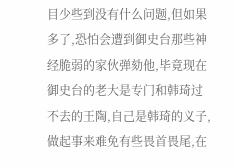目少些到没有什么问题,但如果多了,恐怕会遭到御史台那些神经脆弱的家伙弹劾他,毕竟现在御史台的老大是专门和韩琦过不去的王陶,自己是韩琦的义子,做起事来难免有些畏首畏尾,在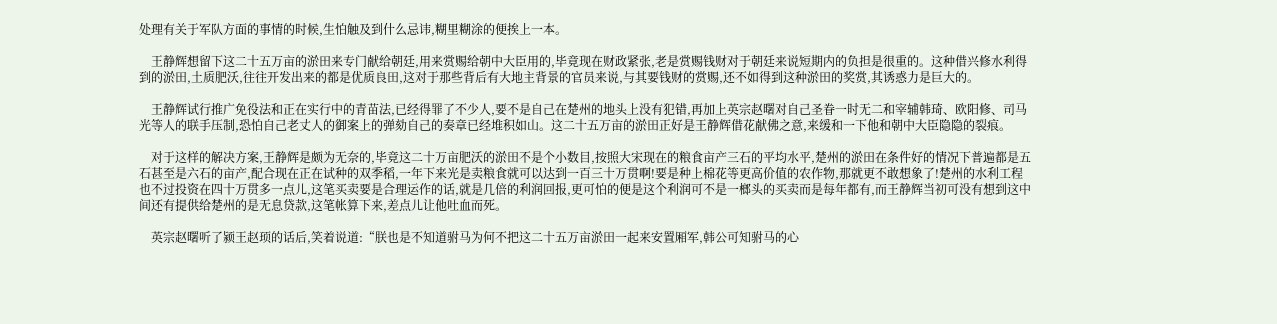处理有关于军队方面的事情的时候,生怕触及到什么忌讳,糊里糊涂的便挨上一本。

    王静辉想留下这二十五万亩的淤田来专门献给朝廷,用来赏赐给朝中大臣用的,毕竟现在财政紧张,老是赏赐钱财对于朝廷来说短期内的负担是很重的。这种借兴修水利得到的淤田,土质肥沃,往往开发出来的都是优质良田,这对于那些背后有大地主背景的官员来说,与其要钱财的赏赐,还不如得到这种淤田的奖赏,其诱惑力是巨大的。

    王静辉试行推广免役法和正在实行中的青苗法,已经得罪了不少人,要不是自己在楚州的地头上没有犯错,再加上英宗赵曙对自己圣眷一时无二和宰辅韩琦、欧阳修、司马光等人的联手压制,恐怕自己老丈人的御案上的弹劾自己的奏章已经堆积如山。这二十五万亩的淤田正好是王静辉借花献佛之意,来缓和一下他和朝中大臣隐隐的裂痕。

    对于这样的解决方案,王静辉是颇为无奈的,毕竟这二十万亩肥沃的淤田不是个小数目,按照大宋现在的粮食亩产三石的平均水平,楚州的淤田在条件好的情况下普遍都是五石甚至是六石的亩产,配合现在正在试种的双季稻,一年下来光是卖粮食就可以达到一百三十万贯啊!要是种上棉花等更高价值的农作物,那就更不敢想象了!楚州的水利工程也不过投资在四十万贯多一点儿,这笔买卖要是合理运作的话,就是几倍的利润回报,更可怕的便是这个利润可不是一榔头的买卖而是每年都有,而王静辉当初可没有想到这中间还有提供给楚州的是无息贷款,这笔帐算下来,差点儿让他吐血而死。

    英宗赵曙听了颍王赵顼的话后,笑着说道:“朕也是不知道驸马为何不把这二十五万亩淤田一起来安置厢军,韩公可知驸马的心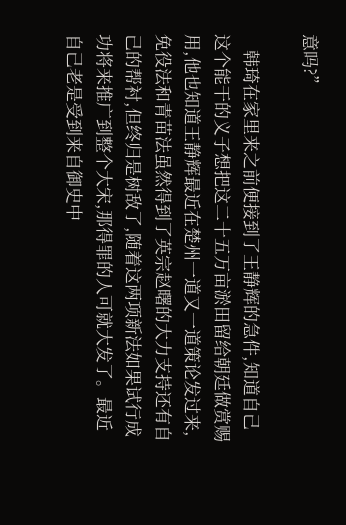意吗?”

    韩琦在家里来之前便接到了王静辉的急件,知道自己这个能干的义子想把这二十五万亩淤田留给朝廷做赏赐用,他也知道王静辉最近在楚州一道又一道策论发过来,免役法和青苗法虽然得到了英宗赵曙的大力支持还有自己的帮衬,但终归是树敌了,随着这两项新法如果试行成功将来推广到整个大宋,那得罪的人可就大发了。最近自己老是受到来自御史中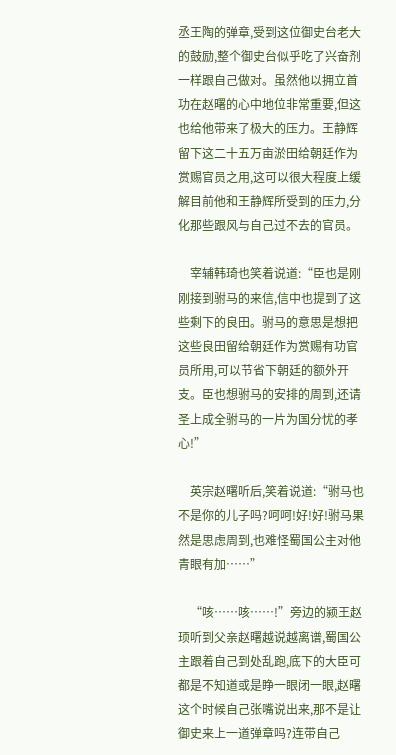丞王陶的弹章,受到这位御史台老大的鼓励,整个御史台似乎吃了兴奋剂一样跟自己做对。虽然他以拥立首功在赵曙的心中地位非常重要,但这也给他带来了极大的压力。王静辉留下这二十五万亩淤田给朝廷作为赏赐官员之用,这可以很大程度上缓解目前他和王静辉所受到的压力,分化那些跟风与自己过不去的官员。

    宰辅韩琦也笑着说道:“臣也是刚刚接到驸马的来信,信中也提到了这些剩下的良田。驸马的意思是想把这些良田留给朝廷作为赏赐有功官员所用,可以节省下朝廷的额外开支。臣也想驸马的安排的周到,还请圣上成全驸马的一片为国分忧的孝心!”

    英宗赵曙听后,笑着说道:“驸马也不是你的儿子吗?呵呵!好!好!驸马果然是思虑周到,也难怪蜀国公主对他青眼有加……”

    “咳……咳……!”旁边的颍王赵顼听到父亲赵曙越说越离谱,蜀国公主跟着自己到处乱跑,底下的大臣可都是不知道或是睁一眼闭一眼,赵曙这个时候自己张嘴说出来,那不是让御史来上一道弹章吗?连带自己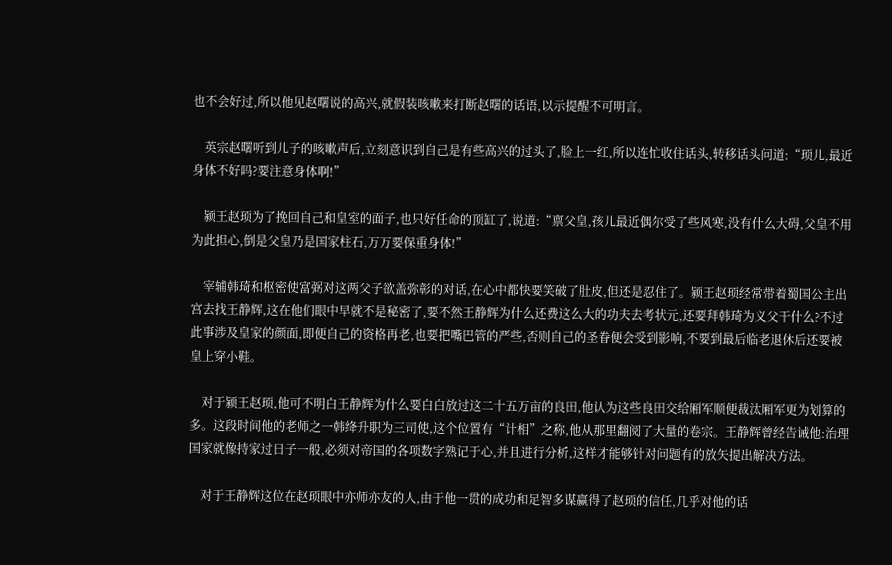也不会好过,所以他见赵曙说的高兴,就假装咳嗽来打断赵曙的话语,以示提醒不可明言。

    英宗赵曙听到儿子的咳嗽声后,立刻意识到自己是有些高兴的过头了,脸上一红,所以连忙收住话头,转移话头问道:“顼儿,最近身体不好吗?要注意身体啊!”

    颍王赵顼为了挽回自己和皇室的面子,也只好任命的顶缸了,说道:“禀父皇,孩儿最近偶尔受了些风寒,没有什么大碍,父皇不用为此担心,倒是父皇乃是国家柱石,万万要保重身体!”

    宰辅韩琦和枢密使富弼对这两父子欲盖弥彰的对话,在心中都快要笑破了肚皮,但还是忍住了。颍王赵顼经常带着蜀国公主出宫去找王静辉,这在他们眼中早就不是秘密了,要不然王静辉为什么还费这么大的功夫去考状元,还要拜韩琦为义父干什么?不过此事涉及皇家的颜面,即便自己的资格再老,也要把嘴巴管的严些,否则自己的圣眷便会受到影响,不要到最后临老退休后还要被皇上穿小鞋。

    对于颍王赵顼,他可不明白王静辉为什么要白白放过这二十五万亩的良田,他认为这些良田交给厢军顺便裁汰厢军更为划算的多。这段时间他的老师之一韩绛升职为三司使,这个位置有“计相”之称,他从那里翻阅了大量的卷宗。王静辉曾经告诫他:治理国家就像持家过日子一般,必须对帝国的各项数字熟记于心,并且进行分析,这样才能够针对问题有的放矢提出解决方法。

    对于王静辉这位在赵顼眼中亦师亦友的人,由于他一贯的成功和足智多谋赢得了赵顼的信任,几乎对他的话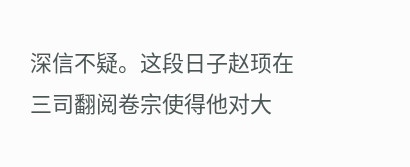深信不疑。这段日子赵顼在三司翻阅卷宗使得他对大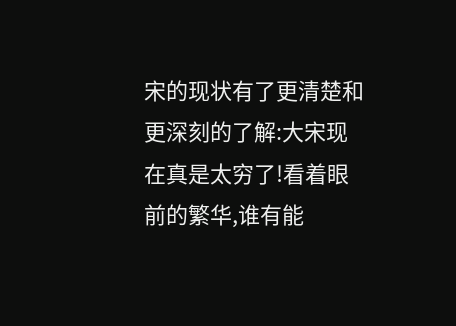宋的现状有了更清楚和更深刻的了解:大宋现在真是太穷了!看着眼前的繁华,谁有能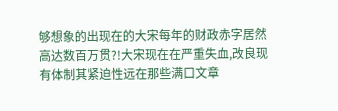够想象的出现在的大宋每年的财政赤字居然高达数百万贯?!大宋现在在严重失血,改良现有体制其紧迫性远在那些满口文章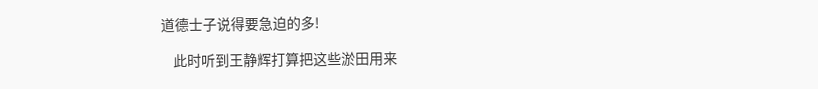道德士子说得要急迫的多!

    此时听到王静辉打算把这些淤田用来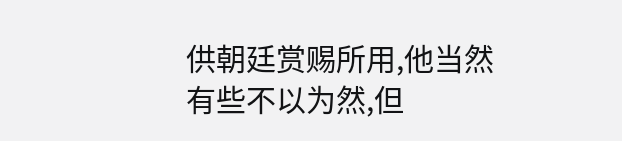供朝廷赏赐所用,他当然有些不以为然,但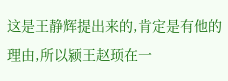这是王静辉提出来的,肯定是有他的理由,所以颍王赵顼在一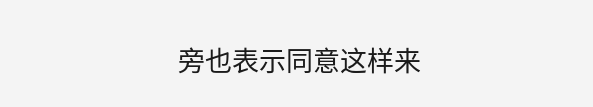旁也表示同意这样来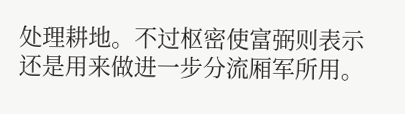处理耕地。不过枢密使富弼则表示还是用来做进一步分流厢军所用。